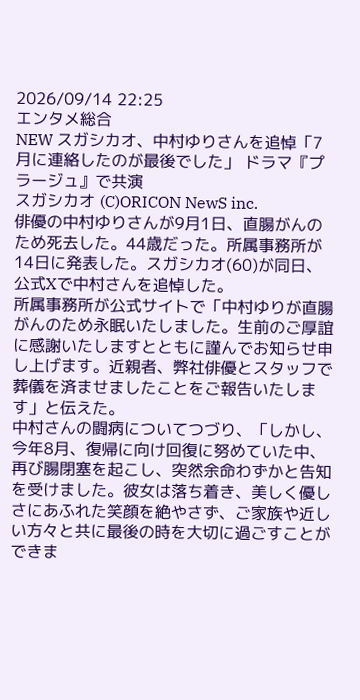2026/09/14 22:25
エンタメ総合
NEW スガシカオ、中村ゆりさんを追悼「7月に連絡したのが最後でした」 ドラマ『プラージュ』で共演
スガシカオ (C)ORICON NewS inc.
俳優の中村ゆりさんが9月1日、直腸がんのため死去した。44歳だった。所属事務所が14日に発表した。スガシカオ(60)が同日、公式Xで中村さんを追悼した。
所属事務所が公式サイトで「中村ゆりが直腸がんのため永眠いたしました。生前のご厚誼に感謝いたしますとともに謹んでお知らせ申し上げます。近親者、弊社俳優とスタッフで葬儀を済ませましたことをご報告いたします」と伝えた。
中村さんの闘病についてつづり、「しかし、今年8月、復帰に向け回復に努めていた中、再び腸閉塞を起こし、突然余命わずかと告知を受けました。彼女は落ち着き、美しく優しさにあふれた笑顔を絶やさず、ご家族や近しい方々と共に最後の時を大切に過ごすことができま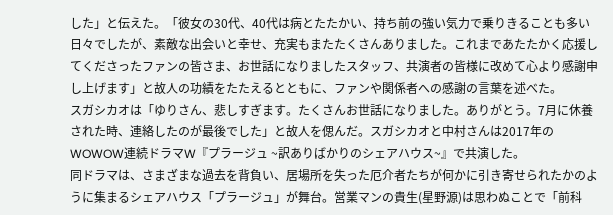した」と伝えた。「彼女の30代、40代は病とたたかい、持ち前の強い気力で乗りきることも多い日々でしたが、素敵な出会いと幸せ、充実もまたたくさんありました。これまであたたかく応援してくださったファンの皆さま、お世話になりましたスタッフ、共演者の皆様に改めて心より感謝申し上げます」と故人の功績をたたえるとともに、ファンや関係者への感謝の言葉を述べた。
スガシカオは「ゆりさん、悲しすぎます。たくさんお世話になりました。ありがとう。7月に休養された時、連絡したのが最後でした」と故人を偲んだ。スガシカオと中村さんは2017年のWOWOW連続ドラマW『プラージュ ~訳ありばかりのシェアハウス~』で共演した。
同ドラマは、さまざまな過去を背負い、居場所を失った厄介者たちが何かに引き寄せられたかのように集まるシェアハウス「プラージュ」が舞台。営業マンの貴生(星野源)は思わぬことで「前科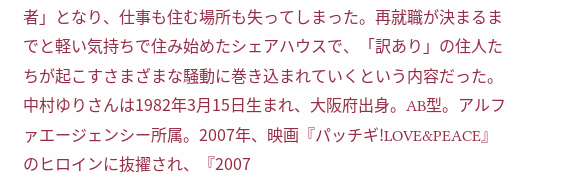者」となり、仕事も住む場所も失ってしまった。再就職が決まるまでと軽い気持ちで住み始めたシェアハウスで、「訳あり」の住人たちが起こすさまざまな騒動に巻き込まれていくという内容だった。
中村ゆりさんは1982年3月15日生まれ、大阪府出身。AB型。アルファエージェンシー所属。2007年、映画『パッチギ!LOVE&PEACE』のヒロインに抜擢され、『2007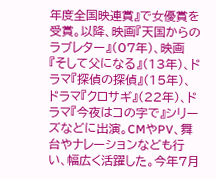年度全国映連賞』で女優賞を受賞。以降、映画『天国からのラブレター』(07年)、映画『そして父になる』(13年)、ドラマ『探偵の探偵』(15年)、ドラマ『クロサギ』(22年)、ドラマ『今夜はコの字で』シリーズなどに出演。CMやPV、舞台やナレーションなども行い、幅広く活躍した。今年7月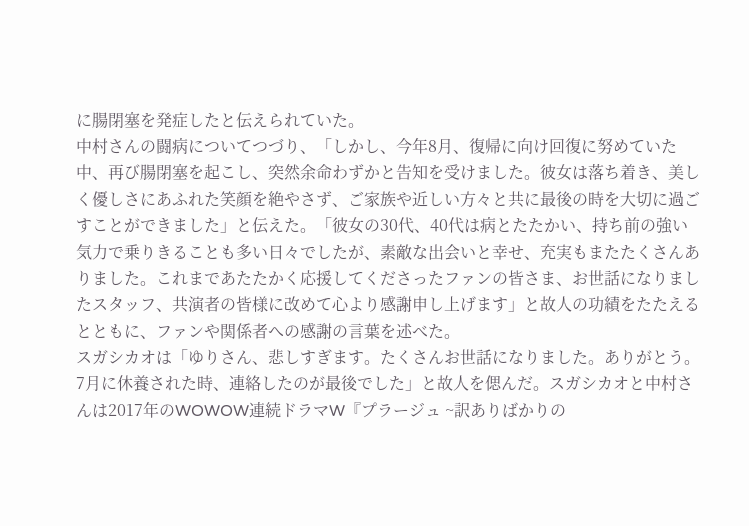に腸閉塞を発症したと伝えられていた。
中村さんの闘病についてつづり、「しかし、今年8月、復帰に向け回復に努めていた中、再び腸閉塞を起こし、突然余命わずかと告知を受けました。彼女は落ち着き、美しく優しさにあふれた笑顔を絶やさず、ご家族や近しい方々と共に最後の時を大切に過ごすことができました」と伝えた。「彼女の30代、40代は病とたたかい、持ち前の強い気力で乗りきることも多い日々でしたが、素敵な出会いと幸せ、充実もまたたくさんありました。これまであたたかく応援してくださったファンの皆さま、お世話になりましたスタッフ、共演者の皆様に改めて心より感謝申し上げます」と故人の功績をたたえるとともに、ファンや関係者への感謝の言葉を述べた。
スガシカオは「ゆりさん、悲しすぎます。たくさんお世話になりました。ありがとう。7月に休養された時、連絡したのが最後でした」と故人を偲んだ。スガシカオと中村さんは2017年のWOWOW連続ドラマW『プラージュ ~訳ありばかりの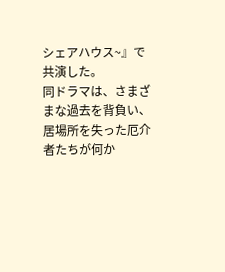シェアハウス~』で共演した。
同ドラマは、さまざまな過去を背負い、居場所を失った厄介者たちが何か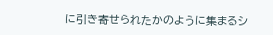に引き寄せられたかのように集まるシ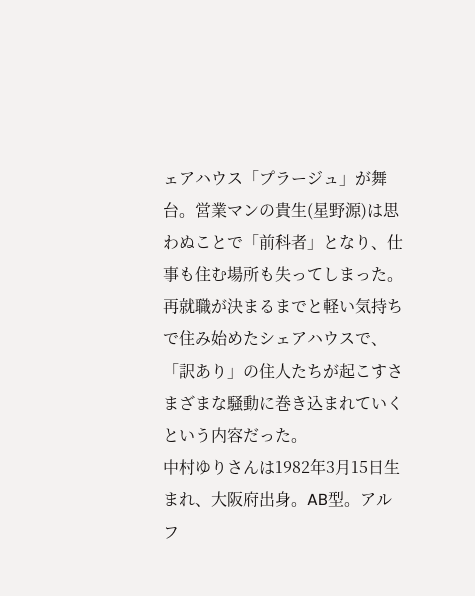ェアハウス「プラージュ」が舞台。営業マンの貴生(星野源)は思わぬことで「前科者」となり、仕事も住む場所も失ってしまった。再就職が決まるまでと軽い気持ちで住み始めたシェアハウスで、「訳あり」の住人たちが起こすさまざまな騒動に巻き込まれていくという内容だった。
中村ゆりさんは1982年3月15日生まれ、大阪府出身。AB型。アルフ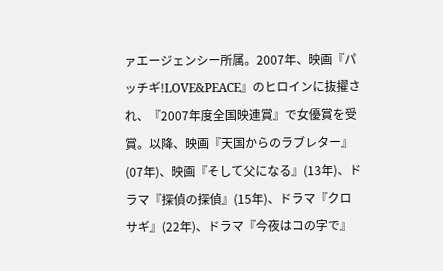ァエージェンシー所属。2007年、映画『パッチギ!LOVE&PEACE』のヒロインに抜擢され、『2007年度全国映連賞』で女優賞を受賞。以降、映画『天国からのラブレター』(07年)、映画『そして父になる』(13年)、ドラマ『探偵の探偵』(15年)、ドラマ『クロサギ』(22年)、ドラマ『今夜はコの字で』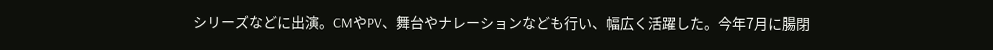シリーズなどに出演。CMやPV、舞台やナレーションなども行い、幅広く活躍した。今年7月に腸閉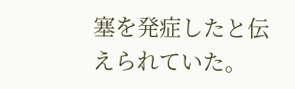塞を発症したと伝えられていた。